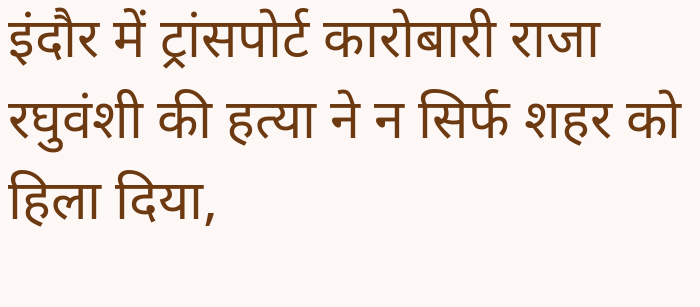इंदौर में ट्रांसपोर्ट कारोबारी राजा रघुवंशी की हत्या ने न सिर्फ शहर को हिला दिया,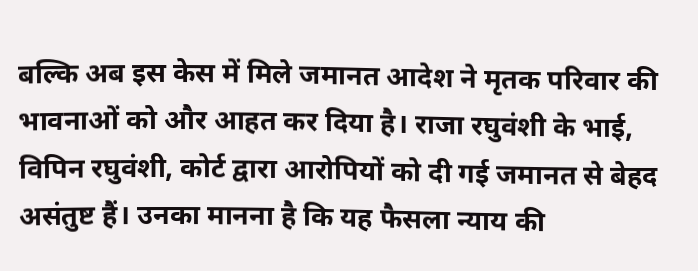बल्कि अब इस केस में मिले जमानत आदेश ने मृतक परिवार की भावनाओं को और आहत कर दिया है। राजा रघुवंशी के भाई, विपिन रघुवंशी, कोर्ट द्वारा आरोपियों को दी गई जमानत से बेहद असंतुष्ट हैं। उनका मानना है कि यह फैसला न्याय की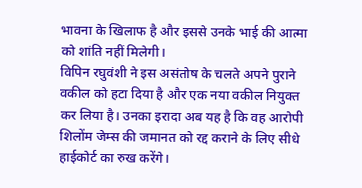भावना के खिलाफ है और इससे उनके भाई की आत्मा को शांति नहीं मिलेगी।
विपिन रघुवंशी ने इस असंतोष के चलते अपने पुराने वकील को हटा दिया है और एक नया वकील नियुक्त कर लिया है। उनका इरादा अब यह है कि वह आरोपी शिलोंम जेम्स की जमानत को रद्द कराने के लिए सीधे हाईकोर्ट का रुख करेंगे।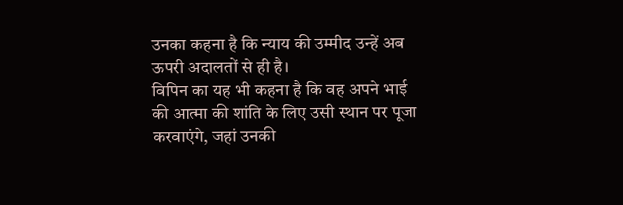उनका कहना है कि न्याय की उम्मीद उन्हें अब ऊपरी अदालतों से ही है।
विपिन का यह भी कहना है कि वह अपने भाई की आत्मा की शांति के लिए उसी स्थान पर पूजा करवाएंगे, जहां उनकी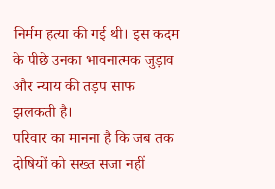निर्मम हत्या की गई थी। इस कदम के पीछे उनका भावनात्मक जुड़ाव और न्याय की तड़प साफ झलकती है।
परिवार का मानना है कि जब तक दोषियों को सख्त सजा नहीं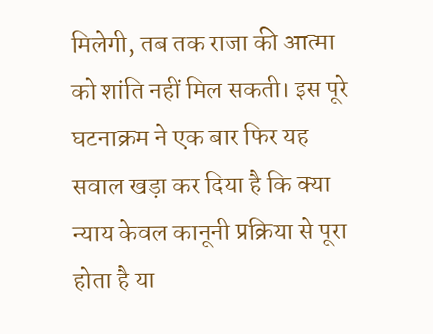मिलेगी, तब तक राजा की आत्मा को शांति नहीं मिल सकती। इस पूरे घटनाक्रम ने एक बार फिर यह सवाल खड़ा कर दिया है कि क्या न्याय केवल कानूनी प्रक्रिया से पूरा होता है या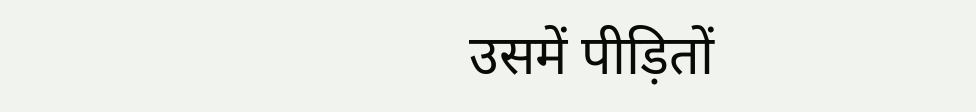उसमें पीड़ितों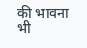की भावना भी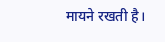मायने रखती है।